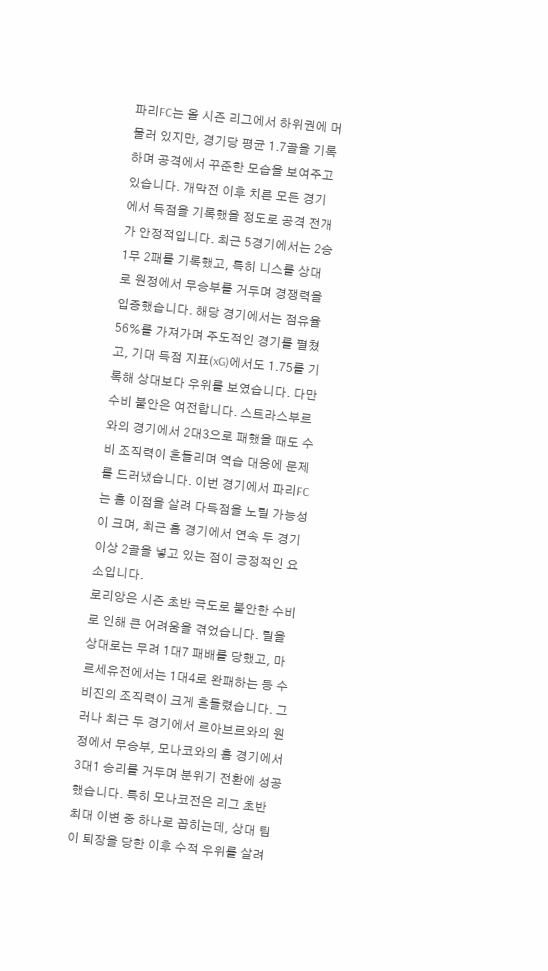파리FC는 올 시즌 리그에서 하위권에 머물러 있지만, 경기당 평균 1.7골을 기록하며 공격에서 꾸준한 모습을 보여주고 있습니다. 개막전 이후 치른 모든 경기에서 득점을 기록했을 정도로 공격 전개가 안정적입니다. 최근 5경기에서는 2승 1무 2패를 기록했고, 특히 니스를 상대로 원정에서 무승부를 거두며 경쟁력을 입증했습니다. 해당 경기에서는 점유율 56%를 가져가며 주도적인 경기를 펼쳤고, 기대 득점 지표(xG)에서도 1.75를 기록해 상대보다 우위를 보였습니다. 다만 수비 불안은 여전합니다. 스트라스부르와의 경기에서 2대3으로 패했을 때도 수비 조직력이 흔들리며 역습 대응에 문제를 드러냈습니다. 이번 경기에서 파리FC는 홈 이점을 살려 다득점을 노릴 가능성이 크며, 최근 홈 경기에서 연속 두 경기 이상 2골을 넣고 있는 점이 긍정적인 요소입니다.
로리앙은 시즌 초반 극도로 불안한 수비로 인해 큰 어려움을 겪었습니다. 릴을 상대로는 무려 1대7 패배를 당했고, 마르세유전에서는 1대4로 완패하는 등 수비진의 조직력이 크게 흔들렸습니다. 그러나 최근 두 경기에서 르아브르와의 원정에서 무승부, 모나코와의 홈 경기에서 3대1 승리를 거두며 분위기 전환에 성공했습니다. 특히 모나코전은 리그 초반 최대 이변 중 하나로 꼽히는데, 상대 팀이 퇴장을 당한 이후 수적 우위를 살려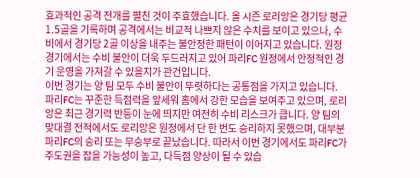효과적인 공격 전개를 펼친 것이 주효했습니다. 올 시즌 로리앙은 경기당 평균 1.5골을 기록하며 공격에서는 비교적 나쁘지 않은 수치를 보이고 있으나, 수비에서 경기당 2골 이상을 내주는 불안정한 패턴이 이어지고 있습니다. 원정 경기에서는 수비 불안이 더욱 두드러지고 있어 파리FC 원정에서 안정적인 경기 운영을 가져갈 수 있을지가 관건입니다.
이번 경기는 양 팀 모두 수비 불안이 뚜렷하다는 공통점을 가지고 있습니다. 파리FC는 꾸준한 득점력을 앞세워 홈에서 강한 모습을 보여주고 있으며, 로리앙은 최근 경기력 반등이 눈에 띄지만 여전히 수비 리스크가 큽니다. 양 팀의 맞대결 전적에서도 로리앙은 원정에서 단 한 번도 승리하지 못했으며, 대부분 파리FC의 승리 또는 무승부로 끝났습니다. 따라서 이번 경기에서도 파리FC가 주도권을 잡을 가능성이 높고, 다득점 양상이 될 수 있습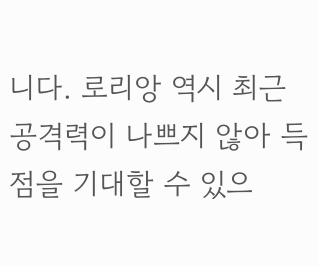니다. 로리앙 역시 최근 공격력이 나쁘지 않아 득점을 기대할 수 있으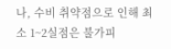나, 수비 취약점으로 인해 최소 1~2실점은 불가피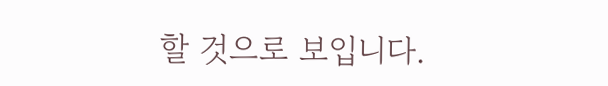할 것으로 보입니다.